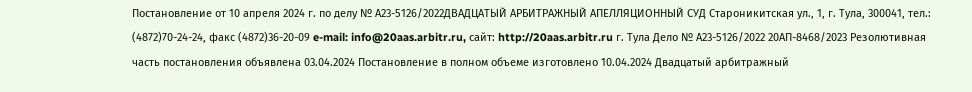Постановление от 10 апреля 2024 г. по делу № А23-5126/2022ДВАДЦАТЫЙ АРБИТРАЖНЫЙ АПЕЛЛЯЦИОННЫЙ СУД Староникитская ул., 1, г. Тула, 300041, тел.: (4872)70-24-24, факс (4872)36-20-09 e-mail: info@20aas.arbitr.ru, сайт: http://20aas.arbitr.ru г. Тула Дело № А23-5126/2022 20АП-8468/2023 Резолютивная часть постановления объявлена 03.04.2024 Постановление в полном объеме изготовлено 10.04.2024 Двадцатый арбитражный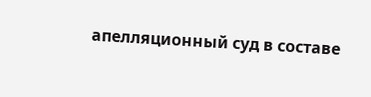апелляционный суд в составе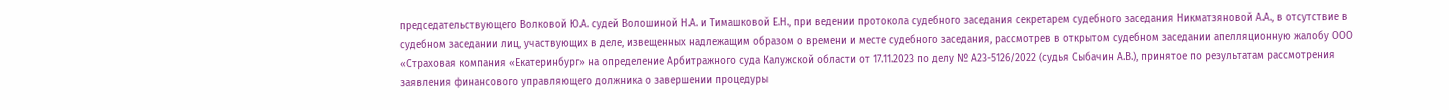председательствующего Волковой Ю.А. судей Волошиной Н.А. и Тимашковой Е.Н., при ведении протокола судебного заседания секретарем судебного заседания Никматзяновой А.А., в отсутствие в судебном заседании лиц, участвующих в деле, извещенных надлежащим образом о времени и месте судебного заседания, рассмотрев в открытом судебном заседании апелляционную жалобу ООО «Страховая компания «Екатеринбург» на определение Арбитражного суда Калужской области от 17.11.2023 по делу № А23-5126/2022 (судья Сыбачин А.В.), принятое по результатам рассмотрения заявления финансового управляющего должника о завершении процедуры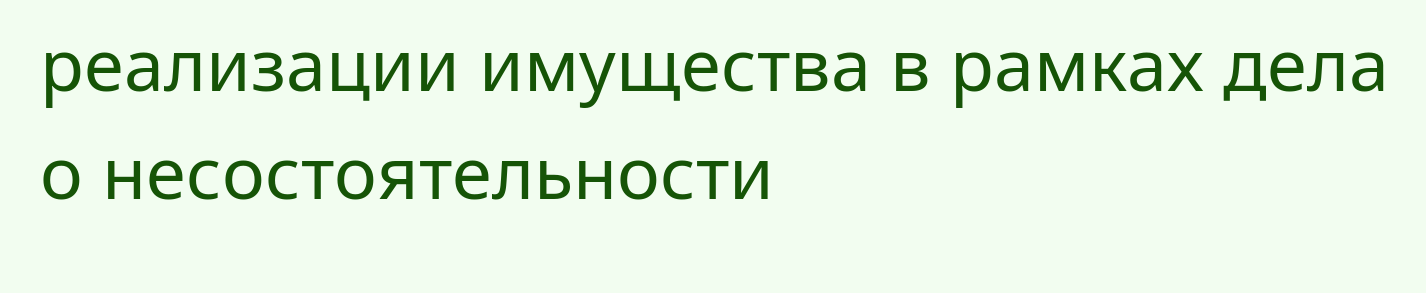реализации имущества в рамках дела о несостоятельности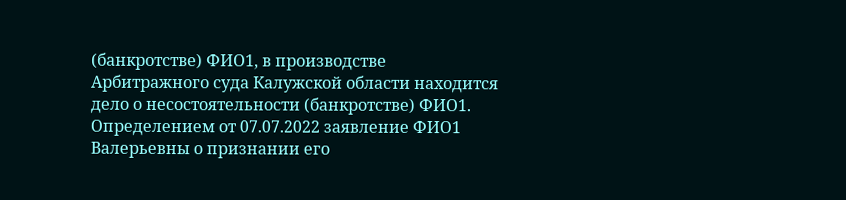(банкротстве) ФИО1, в производстве Арбитражного суда Калужской области находится дело о несостоятельности (банкротстве) ФИО1. Определением от 07.07.2022 заявление ФИО1 Валерьевны о признании его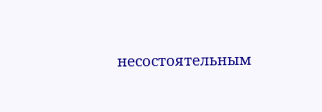несостоятельным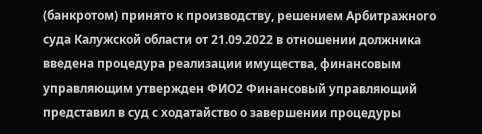(банкротом) принято к производству, решением Арбитражного суда Калужской области от 21.09.2022 в отношении должника введена процедура реализации имущества, финансовым управляющим утвержден ФИО2 Финансовый управляющий представил в суд с ходатайство о завершении процедуры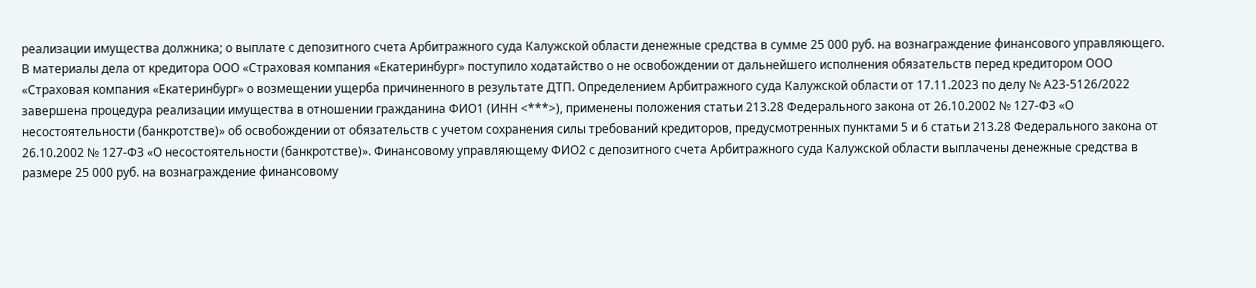реализации имущества должника; о выплате с депозитного счета Арбитражного суда Калужской области денежные средства в сумме 25 000 руб. на вознаграждение финансового управляющего. В материалы дела от кредитора ООО «Страховая компания «Екатеринбург» поступило ходатайство о не освобождении от дальнейшего исполнения обязательств перед кредитором ООО «Страховая компания «Екатеринбург» о возмещении ущерба причиненного в результате ДТП. Определением Арбитражного суда Калужской области от 17.11.2023 по делу № А23-5126/2022 завершена процедура реализации имущества в отношении гражданина ФИО1 (ИНН <***>), применены положения статьи 213.28 Федерального закона от 26.10.2002 № 127-ФЗ «О несостоятельности (банкротстве)» об освобождении от обязательств с учетом сохранения силы требований кредиторов, предусмотренных пунктами 5 и 6 статьи 213.28 Федерального закона от 26.10.2002 № 127-ФЗ «О несостоятельности (банкротстве)». Финансовому управляющему ФИО2 с депозитного счета Арбитражного суда Калужской области выплачены денежные средства в размере 25 000 руб. на вознаграждение финансовому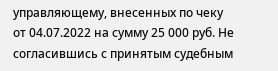управляющему, внесенных по чеку от 04.07.2022 на сумму 25 000 руб. Не согласившись с принятым судебным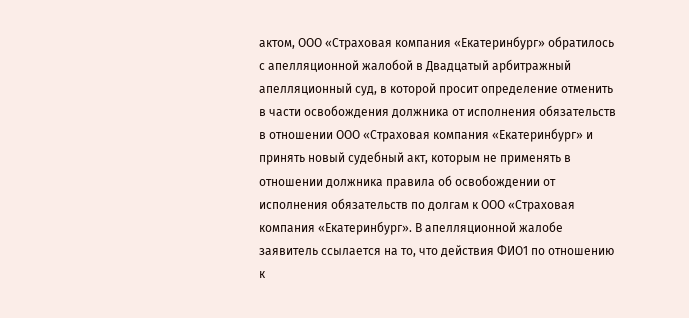актом, ООО «Страховая компания «Екатеринбург» обратилось с апелляционной жалобой в Двадцатый арбитражный апелляционный суд, в которой просит определение отменить в части освобождения должника от исполнения обязательств в отношении ООО «Страховая компания «Екатеринбург» и принять новый судебный акт, которым не применять в отношении должника правила об освобождении от исполнения обязательств по долгам к ООО «Страховая компания «Екатеринбург». В апелляционной жалобе заявитель ссылается на то, что действия ФИО1 по отношению к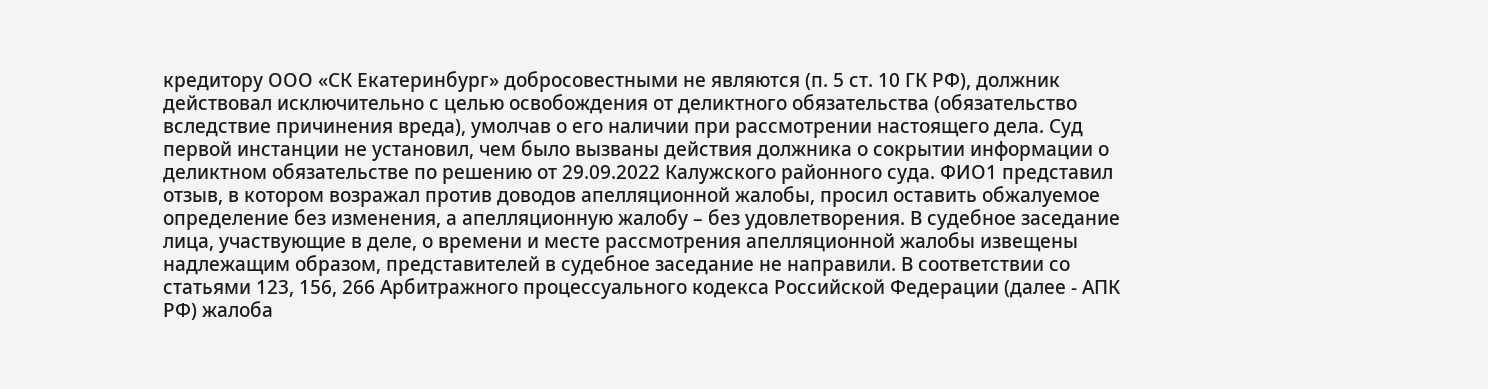кредитору ООО «СК Екатеринбург» добросовестными не являются (п. 5 ст. 10 ГК РФ), должник действовал исключительно с целью освобождения от деликтного обязательства (обязательство вследствие причинения вреда), умолчав о его наличии при рассмотрении настоящего дела. Суд первой инстанции не установил, чем было вызваны действия должника о сокрытии информации о деликтном обязательстве по решению от 29.09.2022 Калужского районного суда. ФИО1 представил отзыв, в котором возражал против доводов апелляционной жалобы, просил оставить обжалуемое определение без изменения, а апелляционную жалобу – без удовлетворения. В судебное заседание лица, участвующие в деле, о времени и месте рассмотрения апелляционной жалобы извещены надлежащим образом, представителей в судебное заседание не направили. В соответствии со статьями 123, 156, 266 Арбитражного процессуального кодекса Российской Федерации (далее - АПК РФ) жалоба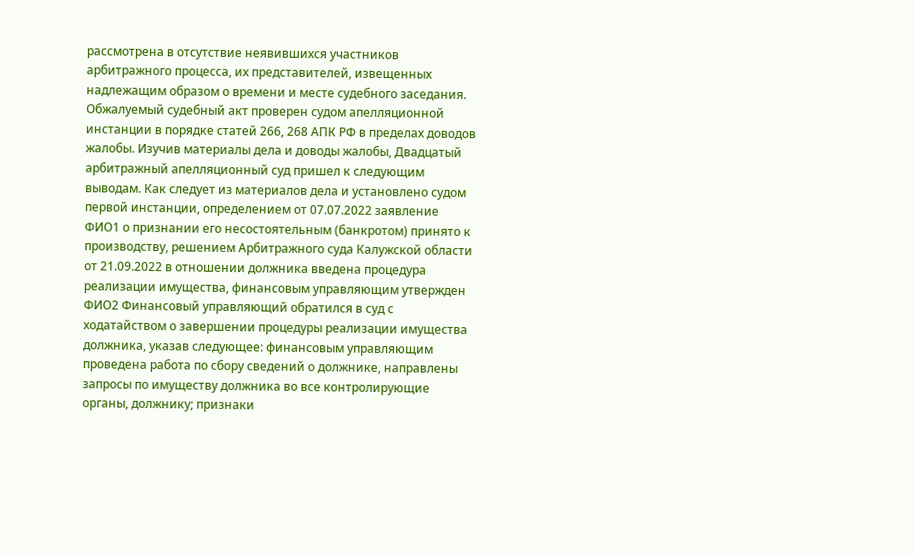рассмотрена в отсутствие неявившихся участников арбитражного процесса, их представителей, извещенных надлежащим образом о времени и месте судебного заседания. Обжалуемый судебный акт проверен судом апелляционной инстанции в порядке статей 266, 268 АПК РФ в пределах доводов жалобы. Изучив материалы дела и доводы жалобы, Двадцатый арбитражный апелляционный суд пришел к следующим выводам. Как следует из материалов дела и установлено судом первой инстанции, определением от 07.07.2022 заявление ФИО1 о признании его несостоятельным (банкротом) принято к производству, решением Арбитражного суда Калужской области от 21.09.2022 в отношении должника введена процедура реализации имущества, финансовым управляющим утвержден ФИО2 Финансовый управляющий обратился в суд с ходатайством о завершении процедуры реализации имущества должника, указав следующее: финансовым управляющим проведена работа по сбору сведений о должнике, направлены запросы по имуществу должника во все контролирующие органы, должнику; признаки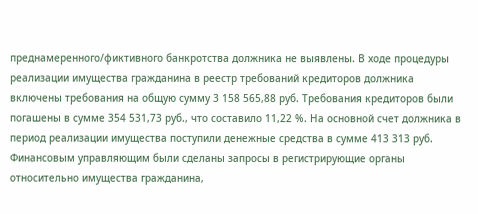преднамеренного/фиктивного банкротства должника не выявлены. В ходе процедуры реализации имущества гражданина в реестр требований кредиторов должника включены требования на общую сумму 3 158 565,88 руб. Требования кредиторов были погашены в сумме 354 531,73 руб., что составило 11,22 %. На основной счет должника в период реализации имущества поступили денежные средства в сумме 413 313 руб. Финансовым управляющим были сделаны запросы в регистрирующие органы относительно имущества гражданина,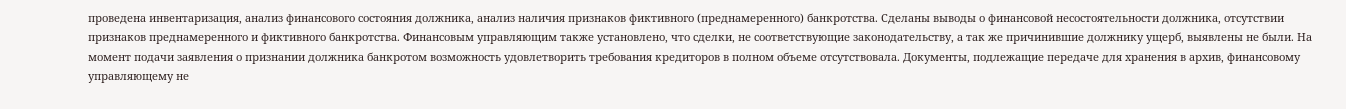проведена инвентаризация, анализ финансового состояния должника, анализ наличия признаков фиктивного (преднамеренного) банкротства. Сделаны выводы о финансовой несостоятельности должника, отсутствии признаков преднамеренного и фиктивного банкротства. Финансовым управляющим также установлено, что сделки, не соответствующие законодательству, а так же причинившие должнику ущерб, выявлены не были. На момент подачи заявления о признании должника банкротом возможность удовлетворить требования кредиторов в полном объеме отсутствовала. Документы, подлежащие передаче для хранения в архив, финансовому управляющему не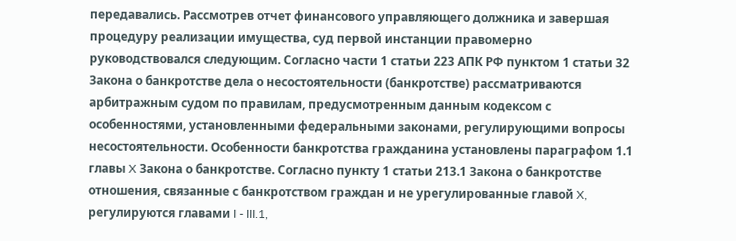передавались. Рассмотрев отчет финансового управляющего должника и завершая процедуру реализации имущества, суд первой инстанции правомерно руководствовался следующим. Согласно части 1 статьи 223 АПК РФ пунктом 1 статьи 32 Закона о банкротстве дела о несостоятельности (банкротстве) рассматриваются арбитражным судом по правилам, предусмотренным данным кодексом с особенностями, установленными федеральными законами, регулирующими вопросы несостоятельности. Особенности банкротства гражданина установлены параграфом 1.1 главы X Закона о банкротстве. Согласно пункту 1 статьи 213.1 Закона о банкротстве отношения, связанные с банкротством граждан и не урегулированные главой X, регулируются главами I - III.1,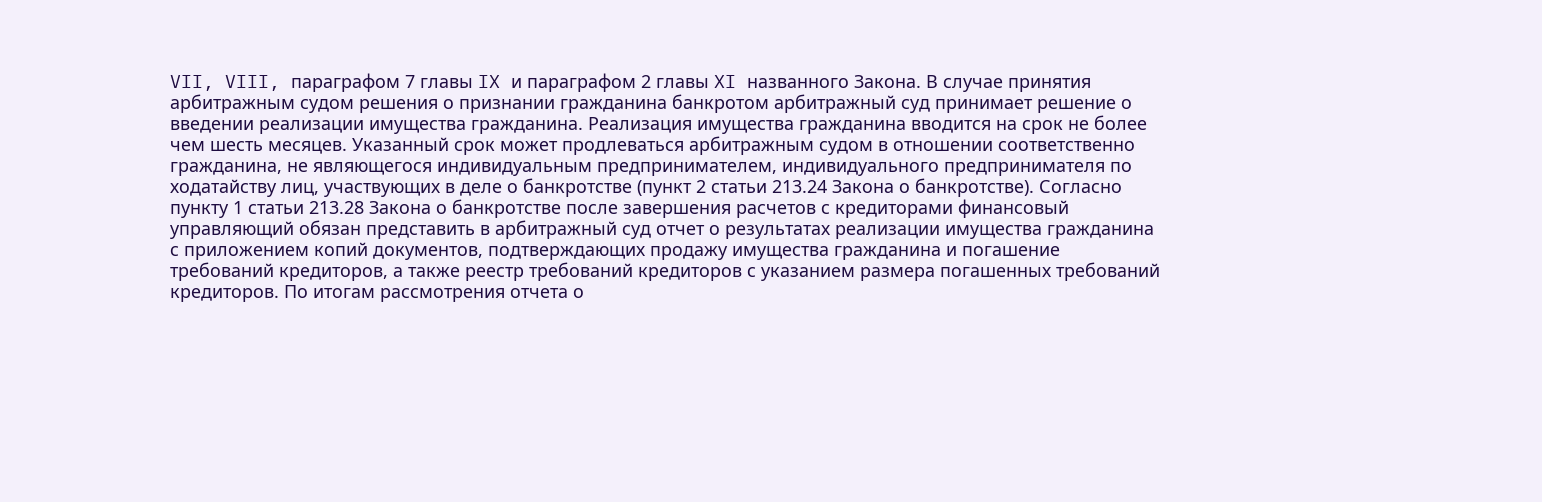VII, VIII, параграфом 7 главы IX и параграфом 2 главы XI названного Закона. В случае принятия арбитражным судом решения о признании гражданина банкротом арбитражный суд принимает решение о введении реализации имущества гражданина. Реализация имущества гражданина вводится на срок не более чем шесть месяцев. Указанный срок может продлеваться арбитражным судом в отношении соответственно гражданина, не являющегося индивидуальным предпринимателем, индивидуального предпринимателя по ходатайству лиц, участвующих в деле о банкротстве (пункт 2 статьи 213.24 Закона о банкротстве). Согласно пункту 1 статьи 213.28 Закона о банкротстве после завершения расчетов с кредиторами финансовый управляющий обязан представить в арбитражный суд отчет о результатах реализации имущества гражданина с приложением копий документов, подтверждающих продажу имущества гражданина и погашение требований кредиторов, а также реестр требований кредиторов с указанием размера погашенных требований кредиторов. По итогам рассмотрения отчета о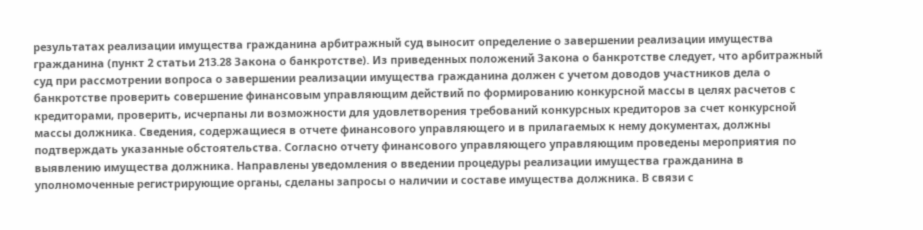результатах реализации имущества гражданина арбитражный суд выносит определение о завершении реализации имущества гражданина (пункт 2 статьи 213.28 Закона о банкротстве). Из приведенных положений Закона о банкротстве следует, что арбитражный суд при рассмотрении вопроса о завершении реализации имущества гражданина должен с учетом доводов участников дела о банкротстве проверить совершение финансовым управляющим действий по формированию конкурсной массы в целях расчетов с кредиторами, проверить, исчерпаны ли возможности для удовлетворения требований конкурсных кредиторов за счет конкурсной массы должника. Сведения, содержащиеся в отчете финансового управляющего и в прилагаемых к нему документах, должны подтверждать указанные обстоятельства. Согласно отчету финансового управляющего управляющим проведены мероприятия по выявлению имущества должника. Направлены уведомления о введении процедуры реализации имущества гражданина в уполномоченные регистрирующие органы, сделаны запросы о наличии и составе имущества должника. В связи с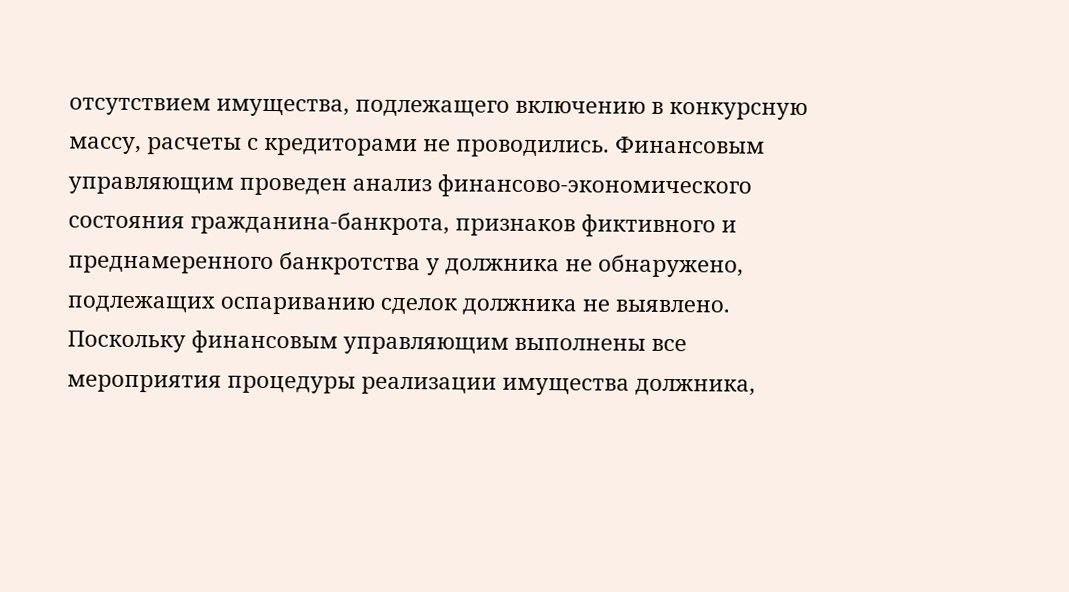отсутствием имущества, подлежащего включению в конкурсную массу, расчеты с кредиторами не проводились. Финансовым управляющим проведен анализ финансово-экономического состояния гражданина-банкрота, признаков фиктивного и преднамеренного банкротства у должника не обнаружено, подлежащих оспариванию сделок должника не выявлено. Поскольку финансовым управляющим выполнены все мероприятия процедуры реализации имущества должника,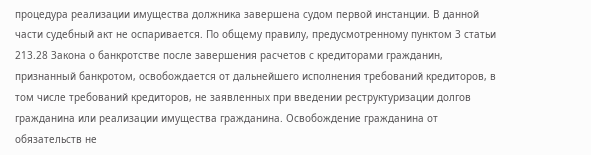процедура реализации имущества должника завершена судом первой инстанции. В данной части судебный акт не оспаривается. По общему правилу, предусмотренному пунктом 3 статьи 213.28 Закона о банкротстве после завершения расчетов с кредиторами гражданин, признанный банкротом, освобождается от дальнейшего исполнения требований кредиторов, в том числе требований кредиторов, не заявленных при введении реструктуризации долгов гражданина или реализации имущества гражданина. Освобождение гражданина от обязательств не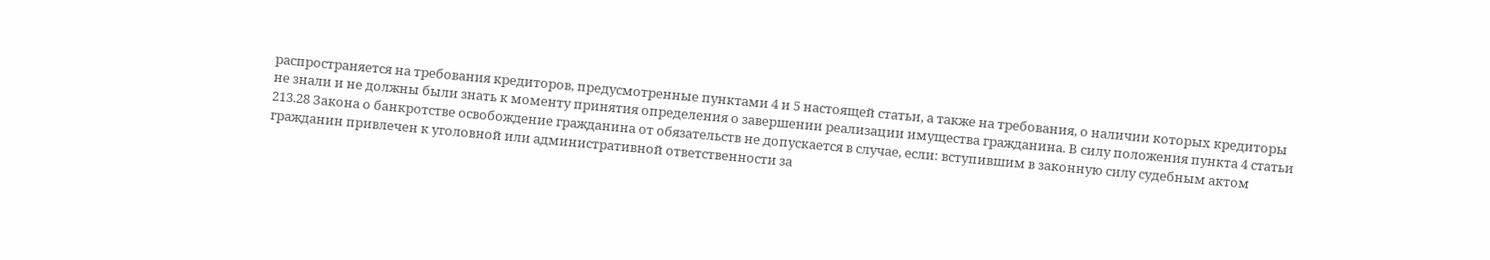распространяется на требования кредиторов, предусмотренные пунктами 4 и 5 настоящей статьи, а также на требования, о наличии которых кредиторы не знали и не должны были знать к моменту принятия определения о завершении реализации имущества гражданина. В силу положения пункта 4 статьи 213.28 Закона о банкротстве освобождение гражданина от обязательств не допускается в случае, если: вступившим в законную силу судебным актом гражданин привлечен к уголовной или административной ответственности за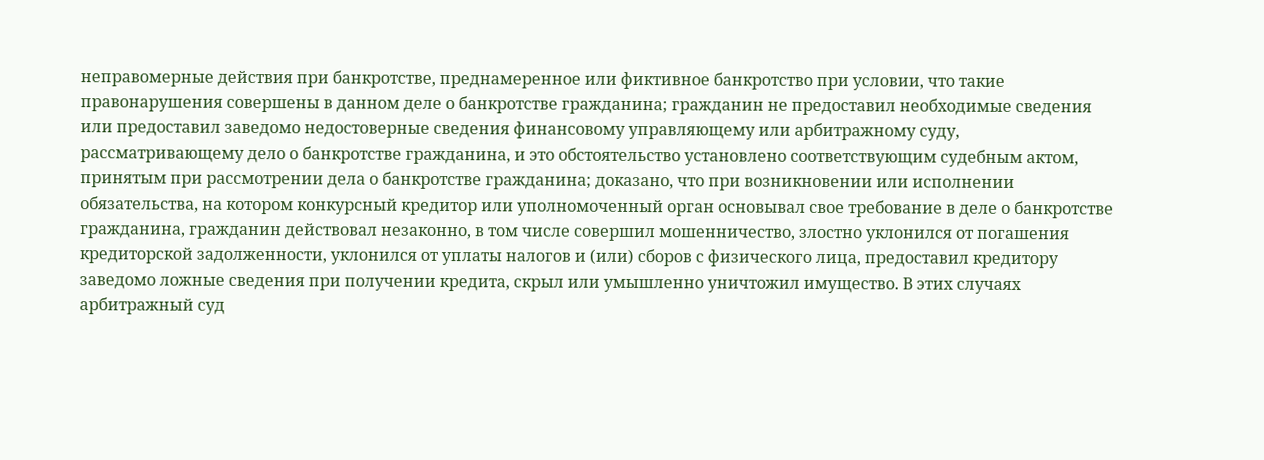неправомерные действия при банкротстве, преднамеренное или фиктивное банкротство при условии, что такие правонарушения совершены в данном деле о банкротстве гражданина; гражданин не предоставил необходимые сведения или предоставил заведомо недостоверные сведения финансовому управляющему или арбитражному суду, рассматривающему дело о банкротстве гражданина, и это обстоятельство установлено соответствующим судебным актом, принятым при рассмотрении дела о банкротстве гражданина; доказано, что при возникновении или исполнении обязательства, на котором конкурсный кредитор или уполномоченный орган основывал свое требование в деле о банкротстве гражданина, гражданин действовал незаконно, в том числе совершил мошенничество, злостно уклонился от погашения кредиторской задолженности, уклонился от уплаты налогов и (или) сборов с физического лица, предоставил кредитору заведомо ложные сведения при получении кредита, скрыл или умышленно уничтожил имущество. В этих случаях арбитражный суд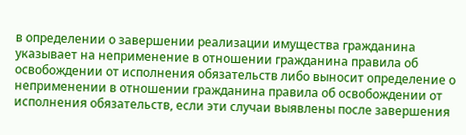в определении о завершении реализации имущества гражданина указывает на неприменение в отношении гражданина правила об освобождении от исполнения обязательств либо выносит определение о неприменении в отношении гражданина правила об освобождении от исполнения обязательств, если эти случаи выявлены после завершения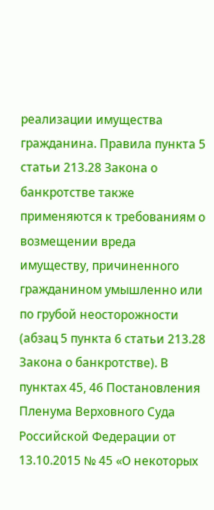реализации имущества гражданина. Правила пункта 5 статьи 213.28 Закона о банкротстве также применяются к требованиям о возмещении вреда имуществу, причиненного гражданином умышленно или по грубой неосторожности (абзац 5 пункта 6 статьи 213.28 Закона о банкротстве). В пунктах 45, 46 Постановления Пленума Верховного Суда Российской Федерации от 13.10.2015 № 45 «О некоторых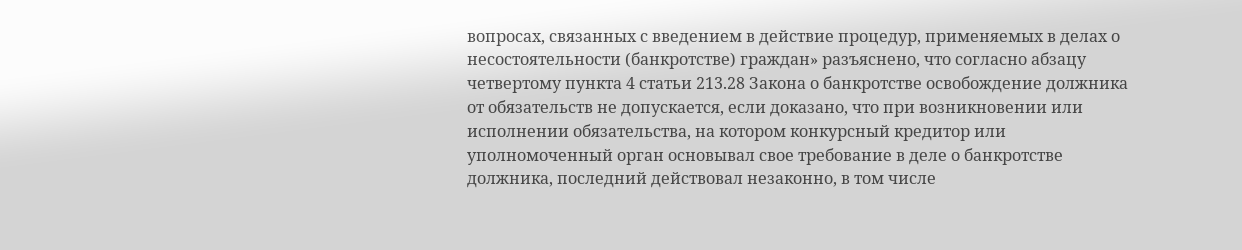вопросах, связанных с введением в действие процедур, применяемых в делах о несостоятельности (банкротстве) граждан» разъяснено, что согласно абзацу четвертому пункта 4 статьи 213.28 Закона о банкротстве освобождение должника от обязательств не допускается, если доказано, что при возникновении или исполнении обязательства, на котором конкурсный кредитор или уполномоченный орган основывал свое требование в деле о банкротстве должника, последний действовал незаконно, в том числе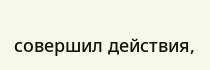совершил действия,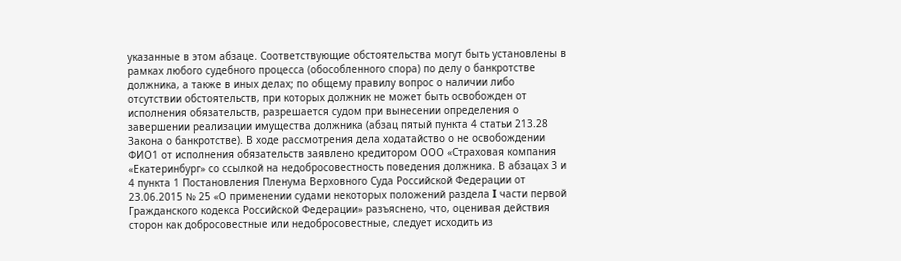указанные в этом абзаце. Соответствующие обстоятельства могут быть установлены в рамках любого судебного процесса (обособленного спора) по делу о банкротстве должника, а также в иных делах; по общему правилу вопрос о наличии либо отсутствии обстоятельств, при которых должник не может быть освобожден от исполнения обязательств, разрешается судом при вынесении определения о завершении реализации имущества должника (абзац пятый пункта 4 статьи 213.28 Закона о банкротстве). В ходе рассмотрения дела ходатайство о не освобождении ФИО1 от исполнения обязательств заявлено кредитором ООО «Страховая компания «Екатеринбург» со ссылкой на недобросовестность поведения должника. В абзацах 3 и 4 пункта 1 Постановления Пленума Верховного Суда Российской Федерации от 23.06.2015 № 25 «О применении судами некоторых положений раздела I части первой Гражданского кодекса Российской Федерации» разъяснено, что, оценивая действия сторон как добросовестные или недобросовестные, следует исходить из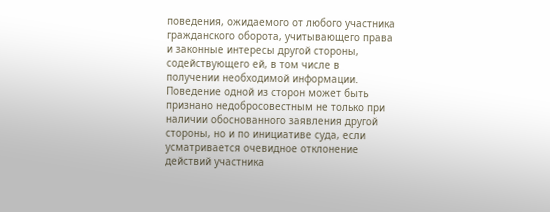поведения, ожидаемого от любого участника гражданского оборота, учитывающего права и законные интересы другой стороны, содействующего ей, в том числе в получении необходимой информации. Поведение одной из сторон может быть признано недобросовестным не только при наличии обоснованного заявления другой стороны, но и по инициативе суда, если усматривается очевидное отклонение действий участника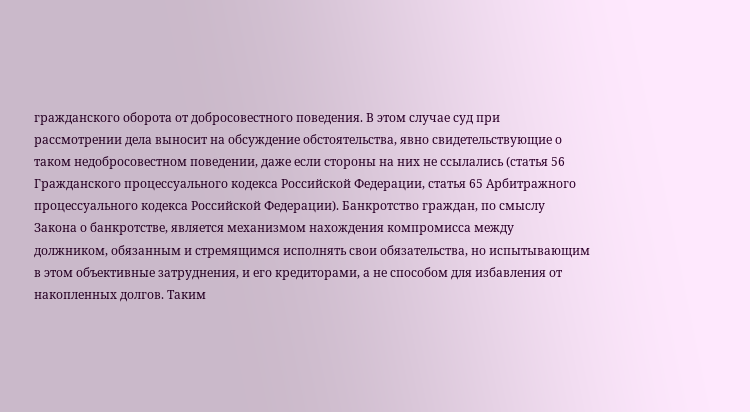гражданского оборота от добросовестного поведения. В этом случае суд при рассмотрении дела выносит на обсуждение обстоятельства, явно свидетельствующие о таком недобросовестном поведении, даже если стороны на них не ссылались (статья 56 Гражданского процессуального кодекса Российской Федерации, статья 65 Арбитражного процессуального кодекса Российской Федерации). Банкротство граждан, по смыслу Закона о банкротстве, является механизмом нахождения компромисса между должником, обязанным и стремящимся исполнять свои обязательства, но испытывающим в этом объективные затруднения, и его кредиторами, а не способом для избавления от накопленных долгов. Таким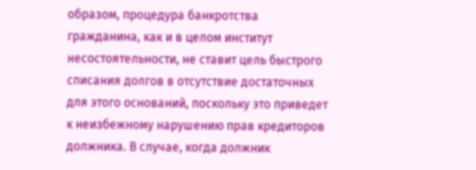образом, процедура банкротства гражданина, как и в целом институт несостоятельности, не ставит цель быстрого списания долгов в отсутствие достаточных для этого оснований, поскольку это приведет к неизбежному нарушению прав кредиторов должника. В случае, когда должник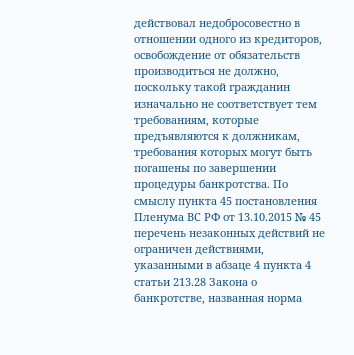действовал недобросовестно в отношении одного из кредиторов, освобождение от обязательств производиться не должно, поскольку такой гражданин изначально не соответствует тем требованиям, которые предъявляются к должникам, требования которых могут быть погашены по завершении процедуры банкротства. По смыслу пункта 45 постановления Пленума ВС РФ от 13.10.2015 № 45 перечень незаконных действий не ограничен действиями, указанными в абзаце 4 пункта 4 статьи 213.28 Закона о банкротстве, названная норма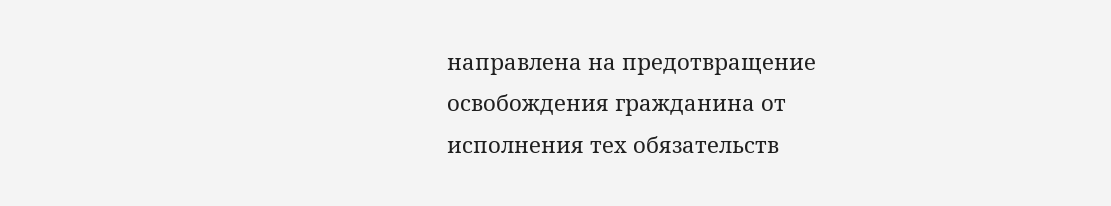направлена на предотвращение освобождения гражданина от исполнения тех обязательств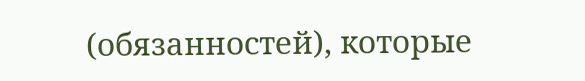(обязанностей), которые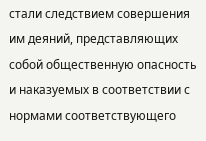стали следствием совершения им деяний, представляющих собой общественную опасность и наказуемых в соответствии с нормами соответствующего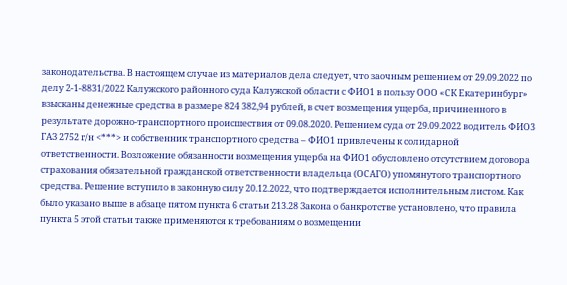законодательства. В настоящем случае из материалов дела следует, что заочным решением от 29.09.2022 по делу 2-1-8831/2022 Калужского районного суда Калужской области с ФИО1 в пользу ООО «СК Екатеринбург» взысканы денежные средства в размере 824 382,94 рублей, в счет возмещения ущерба, причиненного в результате дорожно-транспортного происшествия от 09.08.2020. Решением суда от 29.09.2022 водитель ФИО3 ГАЗ 2752 г/н <***> и собственник транспортного средства – ФИО1 привлечены к солидарной ответственности. Возложение обязанности возмещения ущерба на ФИО1 обусловлено отсутствием договора страхования обязательной гражданской ответственности владельца (ОСАГО) упомянутого транспортного средства. Решение вступило в законную силу 20.12.2022, что подтверждается исполнительным листом. Как было указано выше в абзаце пятом пункта 6 статьи 213.28 Закона о банкротстве установлено, что правила пункта 5 этой статьи также применяются к требованиям о возмещении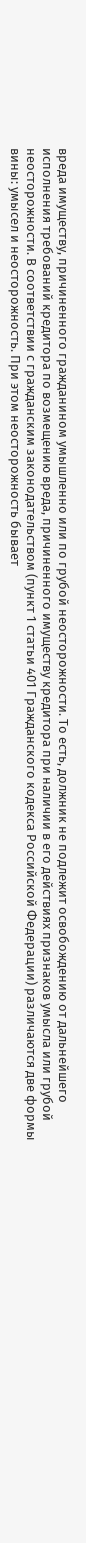вреда имуществу, причиненного гражданином умышленно или по грубой неосторожности. То есть, должник не подлежит освобождению от дальнейшего исполнения требований кредитора по возмещению вреда, причиненного имуществу кредитора при наличии в его действиях признаков умысла или грубой неосторожности. В соответствии с гражданским законодательством (пункт 1 статьи 401 Гражданского кодекса Российской Федерации) различаются две формы вины: умысел и неосторожность. При этом неосторожность бывает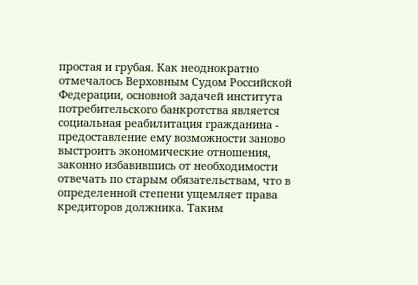простая и грубая. Как неоднократно отмечалось Верховным Судом Российской Федерации, основной задачей института потребительского банкротства является социальная реабилитация гражданина - предоставление ему возможности заново выстроить экономические отношения, законно избавившись от необходимости отвечать по старым обязательствам, что в определенной степени ущемляет права кредиторов должника. Таким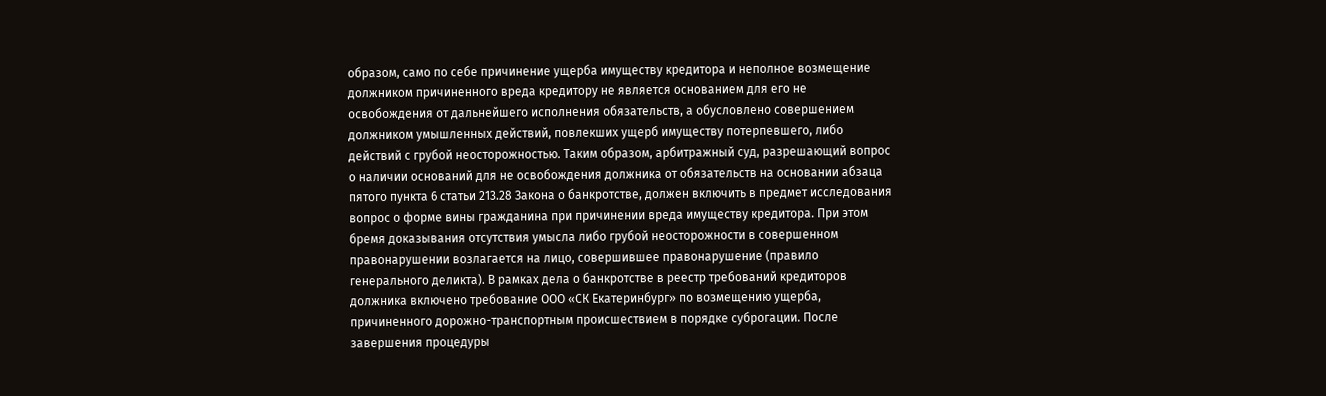образом, само по себе причинение ущерба имуществу кредитора и неполное возмещение должником причиненного вреда кредитору не является основанием для его не освобождения от дальнейшего исполнения обязательств, а обусловлено совершением должником умышленных действий, повлекших ущерб имуществу потерпевшего, либо действий с грубой неосторожностью. Таким образом, арбитражный суд, разрешающий вопрос о наличии оснований для не освобождения должника от обязательств на основании абзаца пятого пункта 6 статьи 213.28 Закона о банкротстве, должен включить в предмет исследования вопрос о форме вины гражданина при причинении вреда имуществу кредитора. При этом бремя доказывания отсутствия умысла либо грубой неосторожности в совершенном правонарушении возлагается на лицо, совершившее правонарушение (правило генерального деликта). В рамках дела о банкротстве в реестр требований кредиторов должника включено требование ООО «СК Екатеринбург» по возмещению ущерба, причиненного дорожно-транспортным происшествием в порядке суброгации. После завершения процедуры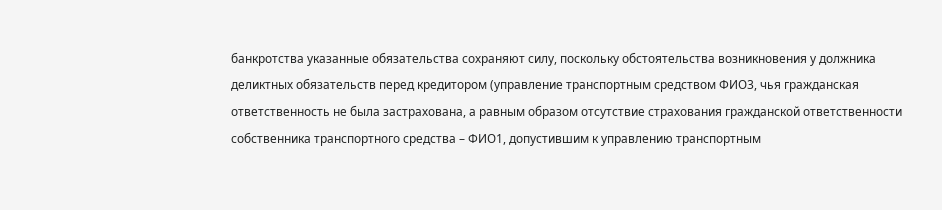банкротства указанные обязательства сохраняют силу, поскольку обстоятельства возникновения у должника деликтных обязательств перед кредитором (управление транспортным средством ФИО3, чья гражданская ответственность не была застрахована, а равным образом отсутствие страхования гражданской ответственности собственника транспортного средства – ФИО1, допустившим к управлению транспортным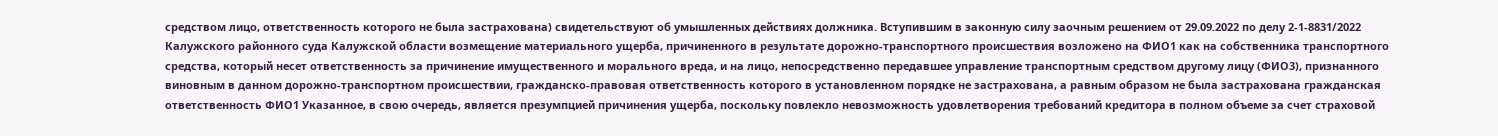средством лицо, ответственность которого не была застрахована) свидетельствуют об умышленных действиях должника. Вступившим в законную силу заочным решением от 29.09.2022 по делу 2-1-8831/2022 Калужского районного суда Калужской области возмещение материального ущерба, причиненного в результате дорожно-транспортного происшествия возложено на ФИО1 как на собственника транспортного средства, который несет ответственность за причинение имущественного и морального вреда, и на лицо, непосредственно передавшее управление транспортным средством другому лицу (ФИО3), признанного виновным в данном дорожно-транспортном происшествии, гражданско-правовая ответственность которого в установленном порядке не застрахована, а равным образом не была застрахована гражданская ответственность ФИО1 Указанное, в свою очередь, является презумпцией причинения ущерба, поскольку повлекло невозможность удовлетворения требований кредитора в полном объеме за счет страховой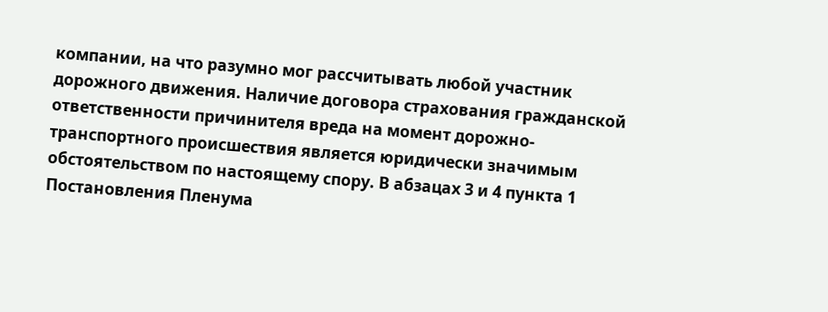компании, на что разумно мог рассчитывать любой участник дорожного движения. Наличие договора страхования гражданской ответственности причинителя вреда на момент дорожно-транспортного происшествия является юридически значимым обстоятельством по настоящему спору. В абзацах 3 и 4 пункта 1 Постановления Пленума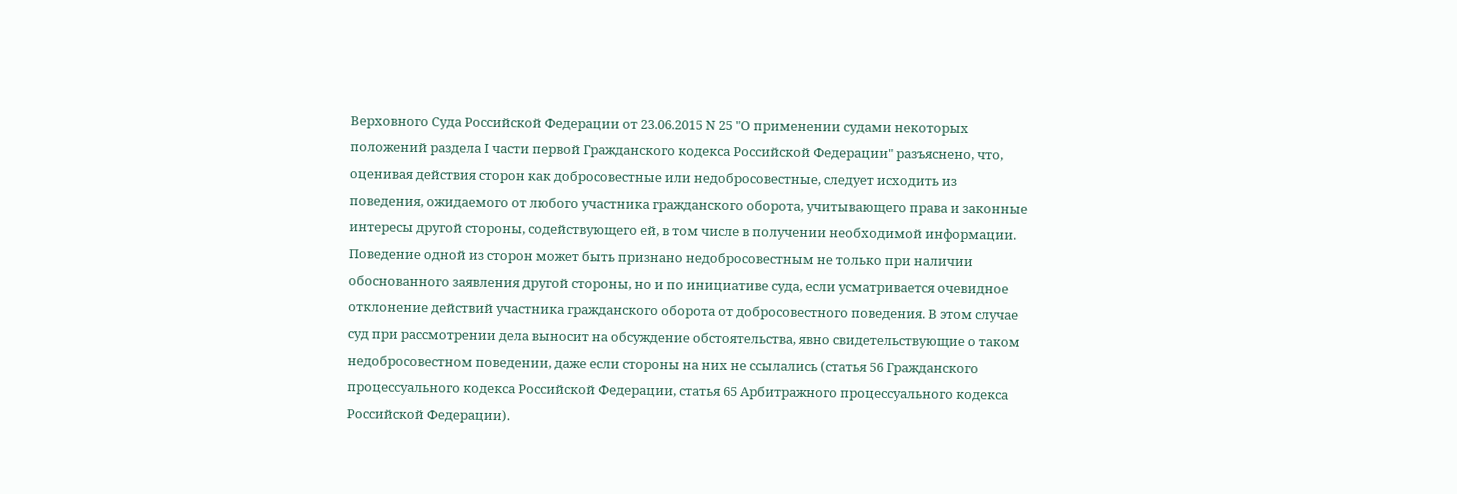Верховного Суда Российской Федерации от 23.06.2015 N 25 "О применении судами некоторых положений раздела I части первой Гражданского кодекса Российской Федерации" разъяснено, что, оценивая действия сторон как добросовестные или недобросовестные, следует исходить из поведения, ожидаемого от любого участника гражданского оборота, учитывающего права и законные интересы другой стороны, содействующего ей, в том числе в получении необходимой информации. Поведение одной из сторон может быть признано недобросовестным не только при наличии обоснованного заявления другой стороны, но и по инициативе суда, если усматривается очевидное отклонение действий участника гражданского оборота от добросовестного поведения. В этом случае суд при рассмотрении дела выносит на обсуждение обстоятельства, явно свидетельствующие о таком недобросовестном поведении, даже если стороны на них не ссылались (статья 56 Гражданского процессуального кодекса Российской Федерации, статья 65 Арбитражного процессуального кодекса Российской Федерации).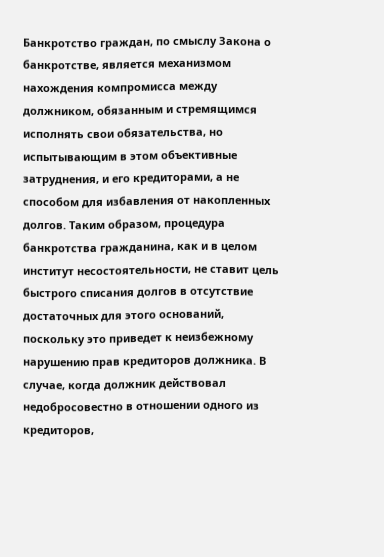Банкротство граждан, по смыслу Закона о банкротстве, является механизмом нахождения компромисса между должником, обязанным и стремящимся исполнять свои обязательства, но испытывающим в этом объективные затруднения, и его кредиторами, а не способом для избавления от накопленных долгов. Таким образом, процедура банкротства гражданина, как и в целом институт несостоятельности, не ставит цель быстрого списания долгов в отсутствие достаточных для этого оснований, поскольку это приведет к неизбежному нарушению прав кредиторов должника. В случае, когда должник действовал недобросовестно в отношении одного из кредиторов,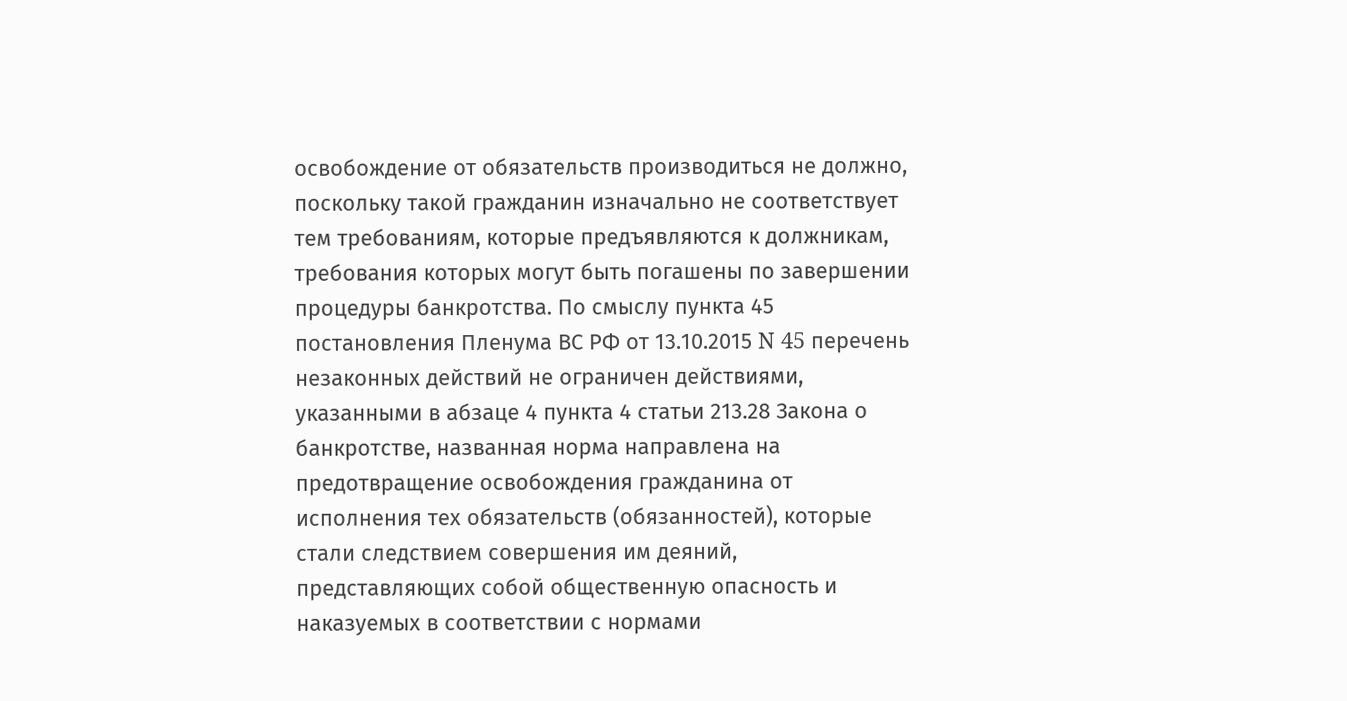освобождение от обязательств производиться не должно, поскольку такой гражданин изначально не соответствует тем требованиям, которые предъявляются к должникам, требования которых могут быть погашены по завершении процедуры банкротства. По смыслу пункта 45 постановления Пленума ВС РФ от 13.10.2015 N 45 перечень незаконных действий не ограничен действиями, указанными в абзаце 4 пункта 4 статьи 213.28 Закона о банкротстве, названная норма направлена на предотвращение освобождения гражданина от исполнения тех обязательств (обязанностей), которые стали следствием совершения им деяний, представляющих собой общественную опасность и наказуемых в соответствии с нормами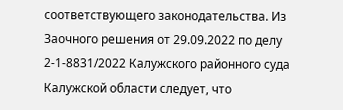соответствующего законодательства. Из Заочного решения от 29.09.2022 по делу 2-1-8831/2022 Калужского районного суда Калужской области следует, что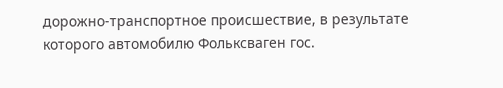дорожно-транспортное происшествие, в результате которого автомобилю Фольксваген гос.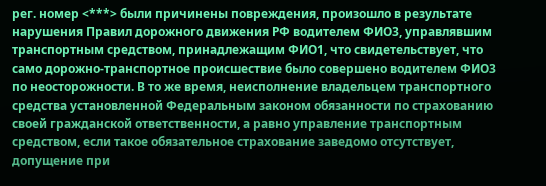рег. номер <***> были причинены повреждения, произошло в результате нарушения Правил дорожного движения РФ водителем ФИО3, управлявшим транспортным средством, принадлежащим ФИО1, что свидетельствует, что само дорожно-транспортное происшествие было совершено водителем ФИО3 по неосторожности. В то же время, неисполнение владельцем транспортного средства установленной Федеральным законом обязанности по страхованию своей гражданской ответственности, а равно управление транспортным средством, если такое обязательное страхование заведомо отсутствует, допущение при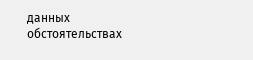данных обстоятельствах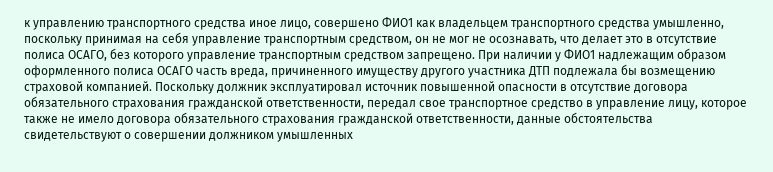к управлению транспортного средства иное лицо, совершено ФИО1 как владельцем транспортного средства умышленно, поскольку принимая на себя управление транспортным средством, он не мог не осознавать, что делает это в отсутствие полиса ОСАГО, без которого управление транспортным средством запрещено. При наличии у ФИО1 надлежащим образом оформленного полиса ОСАГО часть вреда, причиненного имуществу другого участника ДТП подлежала бы возмещению страховой компанией. Поскольку должник эксплуатировал источник повышенной опасности в отсутствие договора обязательного страхования гражданской ответственности, передал свое транспортное средство в управление лицу, которое также не имело договора обязательного страхования гражданской ответственности, данные обстоятельства свидетельствуют о совершении должником умышленных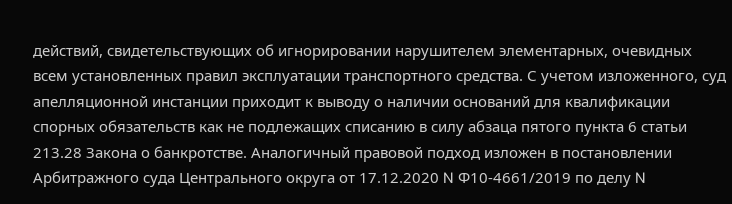действий, свидетельствующих об игнорировании нарушителем элементарных, очевидных всем установленных правил эксплуатации транспортного средства. С учетом изложенного, суд апелляционной инстанции приходит к выводу о наличии оснований для квалификации спорных обязательств как не подлежащих списанию в силу абзаца пятого пункта 6 статьи 213.28 Закона о банкротстве. Аналогичный правовой подход изложен в постановлении Арбитражного суда Центрального округа от 17.12.2020 N Ф10-4661/2019 по делу N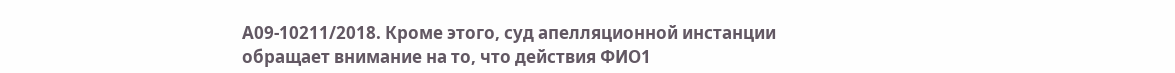А09-10211/2018. Кроме этого, суд апелляционной инстанции обращает внимание на то, что действия ФИО1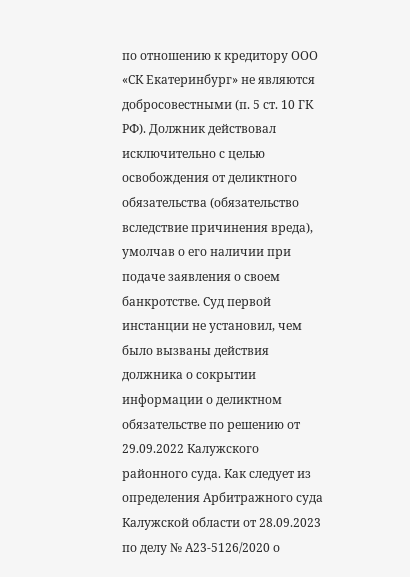по отношению к кредитору ООО «СК Екатеринбург» не являются добросовестными (п. 5 ст. 10 ГК РФ). Должник действовал исключительно с целью освобождения от деликтного обязательства (обязательство вследствие причинения вреда), умолчав о его наличии при подаче заявления о своем банкротстве. Суд первой инстанции не установил, чем было вызваны действия должника о сокрытии информации о деликтном обязательстве по решению от 29.09.2022 Калужского районного суда. Как следует из определения Арбитражного суда Калужской области от 28.09.2023 по делу № А23-5126/2020 о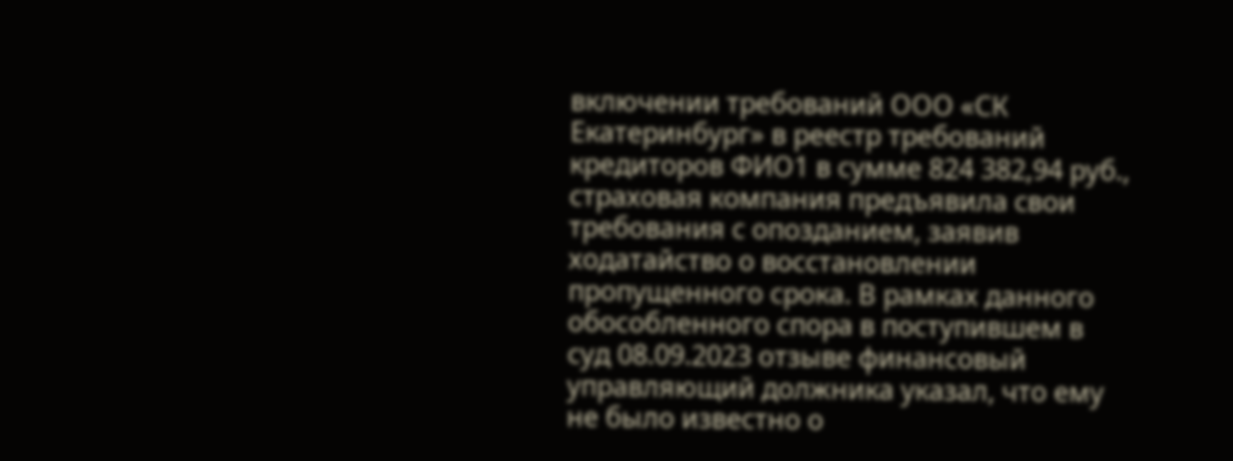включении требований ООО «СК Екатеринбург» в реестр требований кредиторов ФИО1 в сумме 824 382,94 руб., страховая компания предъявила свои требования с опозданием, заявив ходатайство о восстановлении пропущенного срока. В рамках данного обособленного спора в поступившем в суд 08.09.2023 отзыве финансовый управляющий должника указал, что ему не было известно о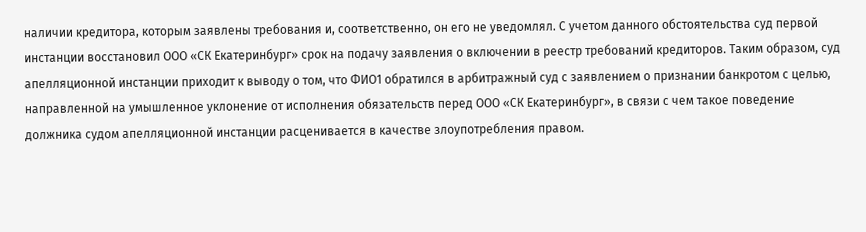наличии кредитора, которым заявлены требования и, соответственно, он его не уведомлял. С учетом данного обстоятельства суд первой инстанции восстановил ООО «СК Екатеринбург» срок на подачу заявления о включении в реестр требований кредиторов. Таким образом, суд апелляционной инстанции приходит к выводу о том, что ФИО1 обратился в арбитражный суд с заявлением о признании банкротом с целью, направленной на умышленное уклонение от исполнения обязательств перед ООО «СК Екатеринбург», в связи с чем такое поведение должника судом апелляционной инстанции расценивается в качестве злоупотребления правом.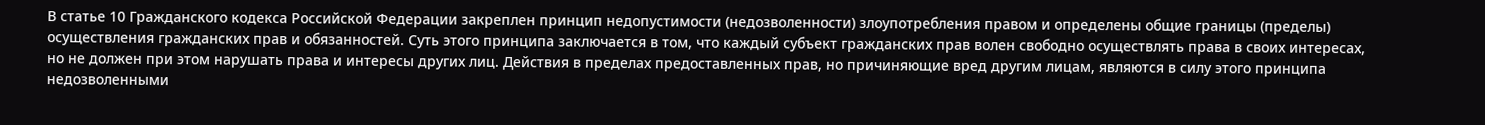В статье 10 Гражданского кодекса Российской Федерации закреплен принцип недопустимости (недозволенности) злоупотребления правом и определены общие границы (пределы) осуществления гражданских прав и обязанностей. Суть этого принципа заключается в том, что каждый субъект гражданских прав волен свободно осуществлять права в своих интересах, но не должен при этом нарушать права и интересы других лиц. Действия в пределах предоставленных прав, но причиняющие вред другим лицам, являются в силу этого принципа недозволенными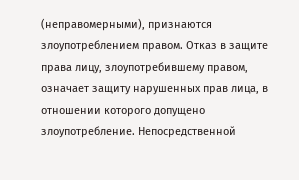(неправомерными), признаются злоупотреблением правом. Отказ в защите права лицу, злоупотребившему правом, означает защиту нарушенных прав лица, в отношении которого допущено злоупотребление. Непосредственной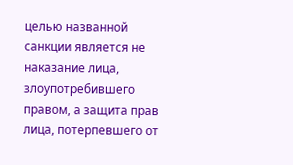целью названной санкции является не наказание лица, злоупотребившего правом, а защита прав лица, потерпевшего от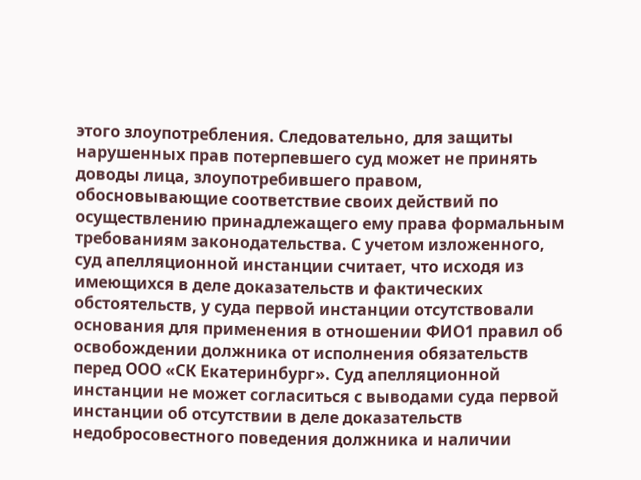этого злоупотребления. Следовательно, для защиты нарушенных прав потерпевшего суд может не принять доводы лица, злоупотребившего правом, обосновывающие соответствие своих действий по осуществлению принадлежащего ему права формальным требованиям законодательства. С учетом изложенного, суд апелляционной инстанции считает, что исходя из имеющихся в деле доказательств и фактических обстоятельств, у суда первой инстанции отсутствовали основания для применения в отношении ФИО1 правил об освобождении должника от исполнения обязательств перед ООО «СК Екатеринбург». Суд апелляционной инстанции не может согласиться с выводами суда первой инстанции об отсутствии в деле доказательств недобросовестного поведения должника и наличии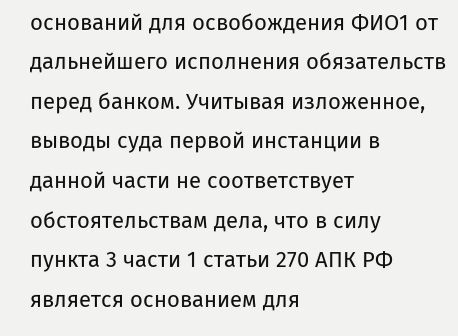оснований для освобождения ФИО1 от дальнейшего исполнения обязательств перед банком. Учитывая изложенное, выводы суда первой инстанции в данной части не соответствует обстоятельствам дела, что в силу пункта 3 части 1 статьи 270 АПК РФ является основанием для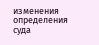изменения определения суда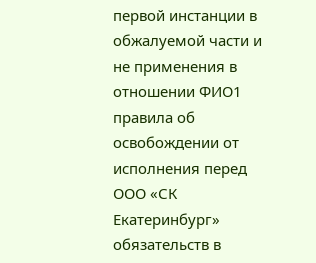первой инстанции в обжалуемой части и не применения в отношении ФИО1 правила об освобождении от исполнения перед ООО «СК Екатеринбург» обязательств в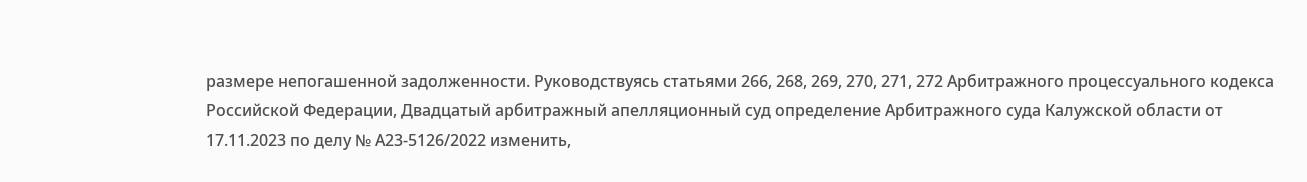размере непогашенной задолженности. Руководствуясь статьями 266, 268, 269, 270, 271, 272 Арбитражного процессуального кодекса Российской Федерации, Двадцатый арбитражный апелляционный суд определение Арбитражного суда Калужской области от 17.11.2023 по делу № А23-5126/2022 изменить,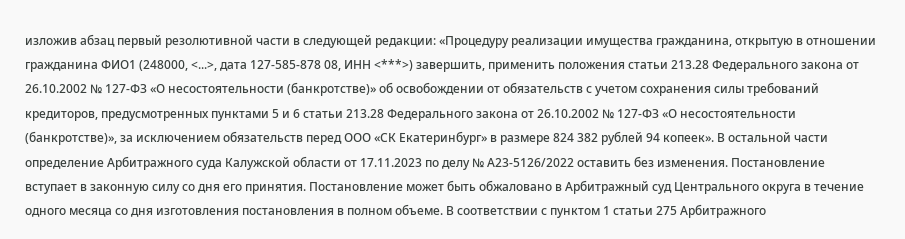изложив абзац первый резолютивной части в следующей редакции: «Процедуру реализации имущества гражданина, открытую в отношении гражданина ФИО1 (248000, <...>, дата 127-585-878 08, ИНН <***>) завершить, применить положения статьи 213.28 Федерального закона от 26.10.2002 № 127-ФЗ «О несостоятельности (банкротстве)» об освобождении от обязательств с учетом сохранения силы требований кредиторов, предусмотренных пунктами 5 и 6 статьи 213.28 Федерального закона от 26.10.2002 № 127-ФЗ «О несостоятельности (банкротстве)», за исключением обязательств перед ООО «СК Екатеринбург» в размере 824 382 рублей 94 копеек». В остальной части определение Арбитражного суда Калужской области от 17.11.2023 по делу № А23-5126/2022 оставить без изменения. Постановление вступает в законную силу со дня его принятия. Постановление может быть обжаловано в Арбитражный суд Центрального округа в течение одного месяца со дня изготовления постановления в полном объеме. В соответствии с пунктом 1 статьи 275 Арбитражного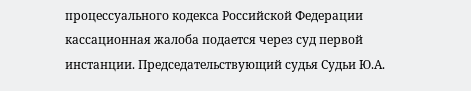процессуального кодекса Российской Федерации кассационная жалоба подается через суд первой инстанции. Председательствующий судья Судьи Ю.А.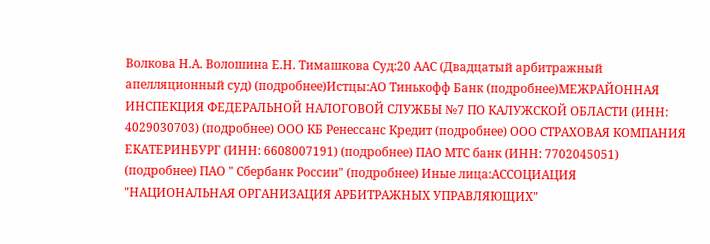Волкова Н.А. Волошина Е.Н. Тимашкова Суд:20 ААС (Двадцатый арбитражный апелляционный суд) (подробнее)Истцы:АО Тинькофф Банк (подробнее)МЕЖРАЙОННАЯ ИНСПЕКЦИЯ ФЕДЕРАЛЬНОЙ НАЛОГОВОЙ СЛУЖБЫ №7 ПО КАЛУЖСКОЙ ОБЛАСТИ (ИНН: 4029030703) (подробнее) ООО КБ Ренессанс Кредит (подробнее) ООО СТРАХОВАЯ КОМПАНИЯ ЕКАТЕРИНБУРГ (ИНН: 6608007191) (подробнее) ПАО МТС банк (ИНН: 7702045051) (подробнее) ПАО " Сбербанк России" (подробнее) Иные лица:АССОЦИАЦИЯ "НАЦИОНАЛЬНАЯ ОРГАНИЗАЦИЯ АРБИТРАЖНЫХ УПРАВЛЯЮЩИХ"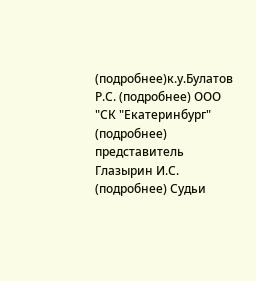(подробнее)к.у.Булатов Р.С. (подробнее) ООО "СК "Екатеринбург" (подробнее) представитель Глазырин И.С. (подробнее) Судьи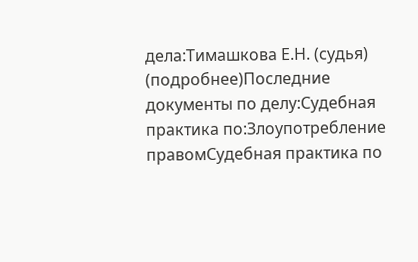дела:Тимашкова Е.Н. (судья) (подробнее)Последние документы по делу:Судебная практика по:Злоупотребление правомСудебная практика по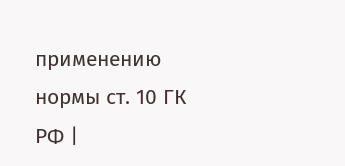применению нормы ст. 10 ГК РФ |